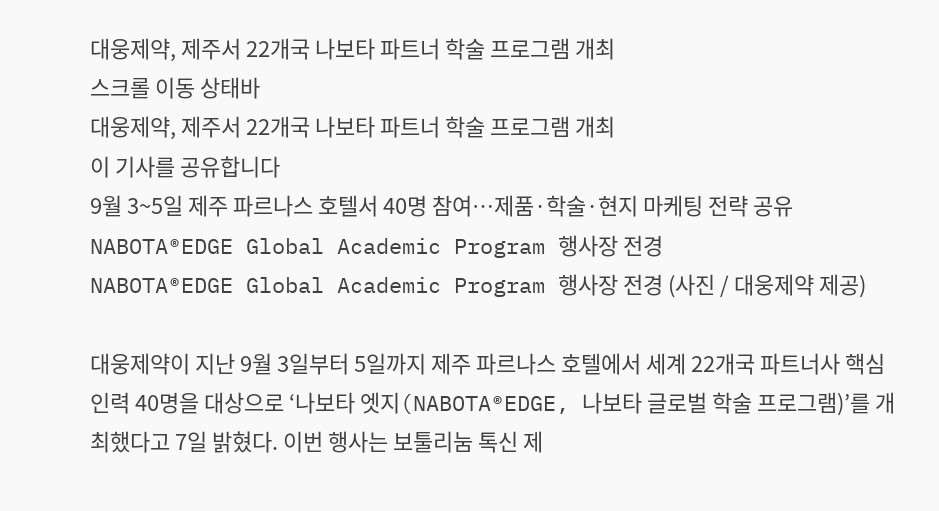대웅제약, 제주서 22개국 나보타 파트너 학술 프로그램 개최
스크롤 이동 상태바
대웅제약, 제주서 22개국 나보타 파트너 학술 프로그램 개최
이 기사를 공유합니다
9월 3~5일 제주 파르나스 호텔서 40명 참여…제품·학술·현지 마케팅 전략 공유
NABOTA®EDGE Global Academic Program 행사장 전경
NABOTA®EDGE Global Academic Program 행사장 전경 (사진 / 대웅제약 제공)

대웅제약이 지난 9월 3일부터 5일까지 제주 파르나스 호텔에서 세계 22개국 파트너사 핵심 인력 40명을 대상으로 ‘나보타 엣지(NABOTA®EDGE, 나보타 글로벌 학술 프로그램)’를 개최했다고 7일 밝혔다. 이번 행사는 보툴리눔 톡신 제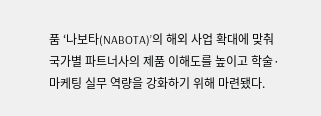품 ‘나보타(NABOTA)’의 해외 사업 확대에 맞춰 국가별 파트너사의 제품 이해도를 높이고 학술·마케팅 실무 역량을 강화하기 위해 마련됐다.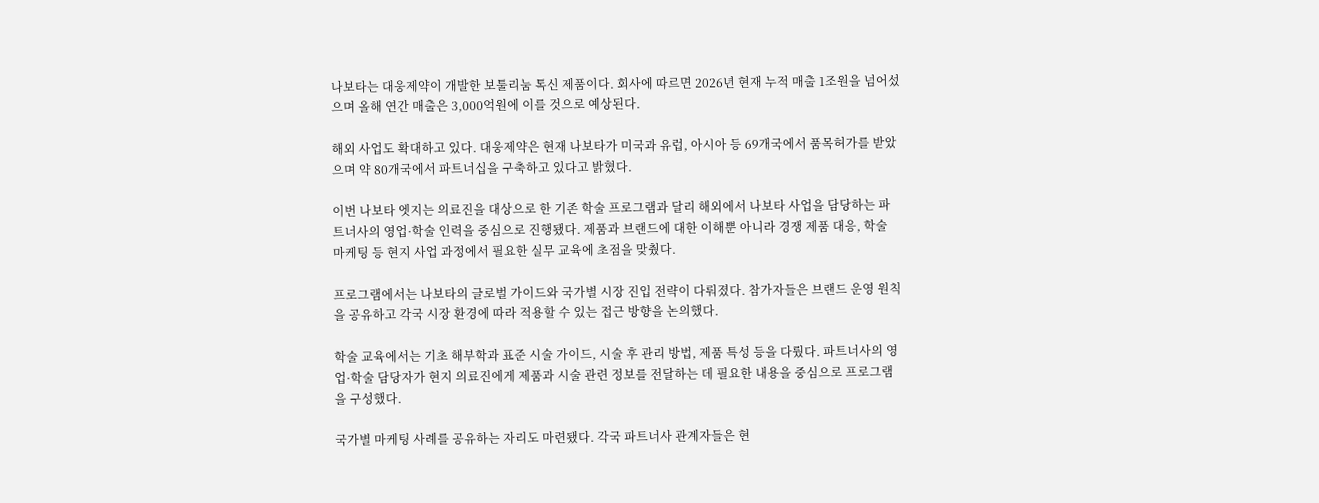나보타는 대웅제약이 개발한 보툴리눔 톡신 제품이다. 회사에 따르면 2026년 현재 누적 매출 1조원을 넘어섰으며 올해 연간 매출은 3,000억원에 이를 것으로 예상된다.

해외 사업도 확대하고 있다. 대웅제약은 현재 나보타가 미국과 유럽, 아시아 등 69개국에서 품목허가를 받았으며 약 80개국에서 파트너십을 구축하고 있다고 밝혔다.

이번 나보타 엣지는 의료진을 대상으로 한 기존 학술 프로그램과 달리 해외에서 나보타 사업을 담당하는 파트너사의 영업·학술 인력을 중심으로 진행됐다. 제품과 브랜드에 대한 이해뿐 아니라 경쟁 제품 대응, 학술 마케팅 등 현지 사업 과정에서 필요한 실무 교육에 초점을 맞췄다.

프로그램에서는 나보타의 글로벌 가이드와 국가별 시장 진입 전략이 다뤄졌다. 참가자들은 브랜드 운영 원칙을 공유하고 각국 시장 환경에 따라 적용할 수 있는 접근 방향을 논의했다.

학술 교육에서는 기초 해부학과 표준 시술 가이드, 시술 후 관리 방법, 제품 특성 등을 다뤘다. 파트너사의 영업·학술 담당자가 현지 의료진에게 제품과 시술 관련 정보를 전달하는 데 필요한 내용을 중심으로 프로그램을 구성했다.

국가별 마케팅 사례를 공유하는 자리도 마련됐다. 각국 파트너사 관계자들은 현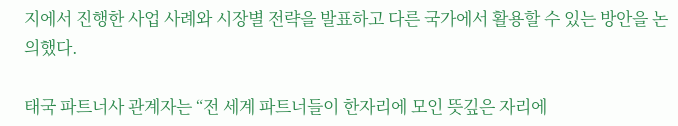지에서 진행한 사업 사례와 시장별 전략을 발표하고 다른 국가에서 활용할 수 있는 방안을 논의했다.

태국 파트너사 관계자는 “전 세계 파트너들이 한자리에 모인 뜻깊은 자리에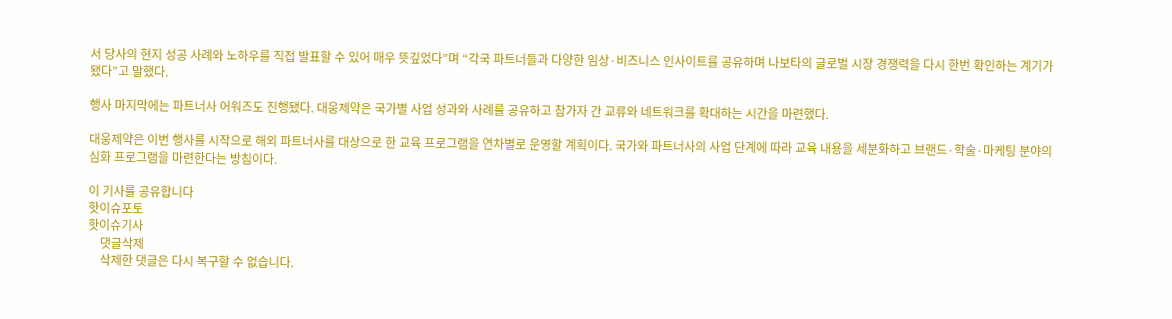서 당사의 현지 성공 사례와 노하우를 직접 발표할 수 있어 매우 뜻깊었다”며 “각국 파트너들과 다양한 임상·비즈니스 인사이트를 공유하며 나보타의 글로벌 시장 경쟁력을 다시 한번 확인하는 계기가 됐다”고 말했다.

행사 마지막에는 파트너사 어워즈도 진행됐다. 대웅제약은 국가별 사업 성과와 사례를 공유하고 참가자 간 교류와 네트워크를 확대하는 시간을 마련했다.

대웅제약은 이번 행사를 시작으로 해외 파트너사를 대상으로 한 교육 프로그램을 연차별로 운영할 계획이다. 국가와 파트너사의 사업 단계에 따라 교육 내용을 세분화하고 브랜드·학술·마케팅 분야의 심화 프로그램을 마련한다는 방침이다.

이 기사를 공유합니다
핫이슈포토
핫이슈기사
    댓글삭제
    삭제한 댓글은 다시 복구할 수 없습니다.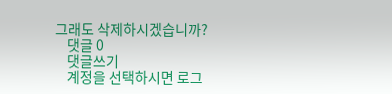그래도 삭제하시겠습니까?
    댓글 0
    댓글쓰기
    계정을 선택하시면 로그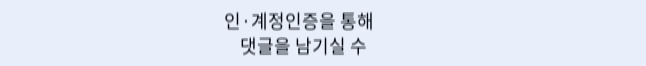인·계정인증을 통해
    댓글을 남기실 수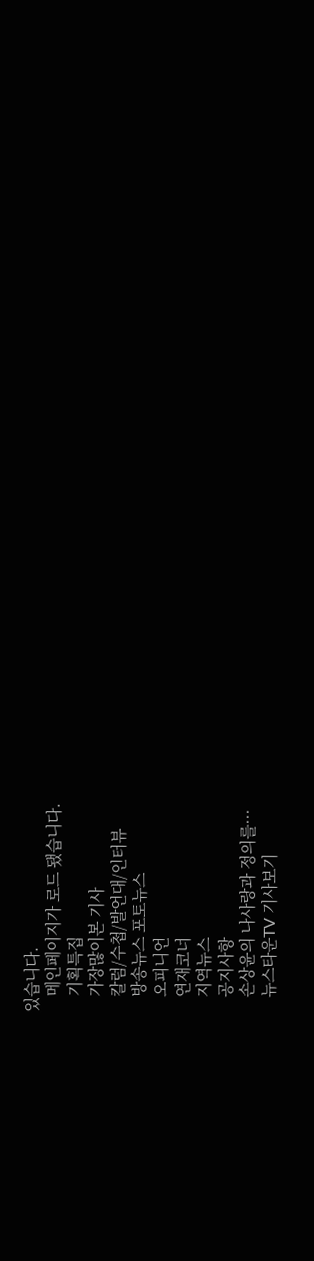있습니다.
    메인페이지가 로드 됐습니다.
    기획특집
    가장많이본 기사
    칼럼/수첩/발언대/인터뷰
    방송뉴스 포토뉴스
    오피니언
    연재코너
    지역뉴스
    공지사항
    손상윤의 나사랑과 정의를···
    뉴스타운TV 기사보기